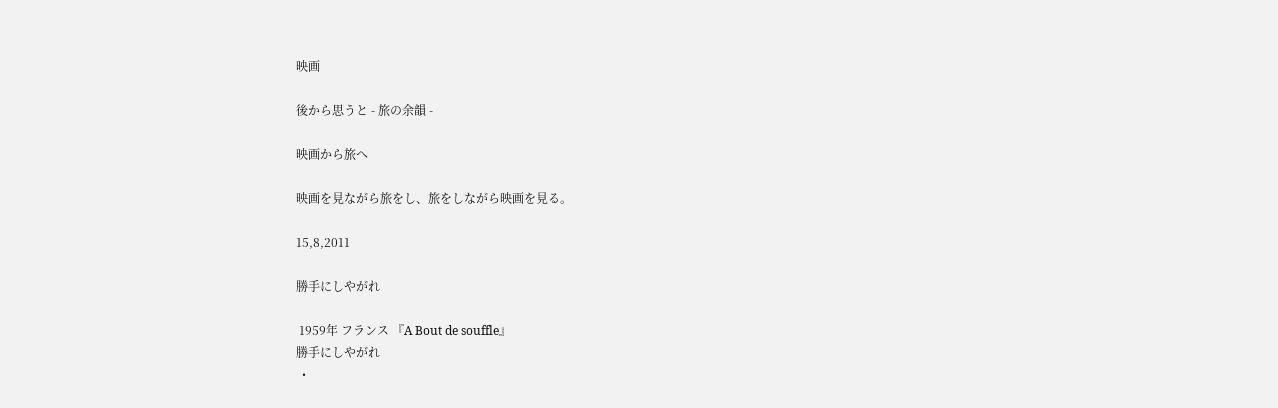映画

後から思うと - 旅の余韻 -

映画から旅へ

映画を見ながら旅をし、旅をしながら映画を見る。

15,8,2011

勝手にしやがれ

 1959年 フランス 『A Bout de souffle』
勝手にしやがれ
  •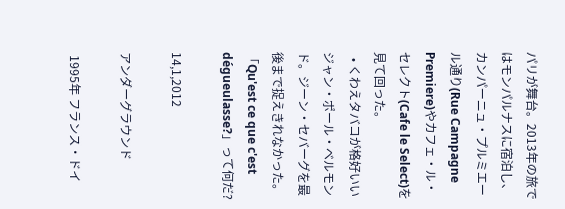パリが舞台。2013年の旅ではモンパルナスに宿泊し、カンパーニュ・プルミエール通り(Rue Campagne Premiere)やカフェ・ル・セレクト(Cafe le Select)を見て回った。
  • くわえタバコが格好いいジャン・ポール・ベルモンド。ジーン・セバーグを最後まで捉えきれなかった。「Qu'est ce que c'est dégueulasse?」って何だ?

14,1,2012

アンダーグラウンド

 1995年 フランス・ドイ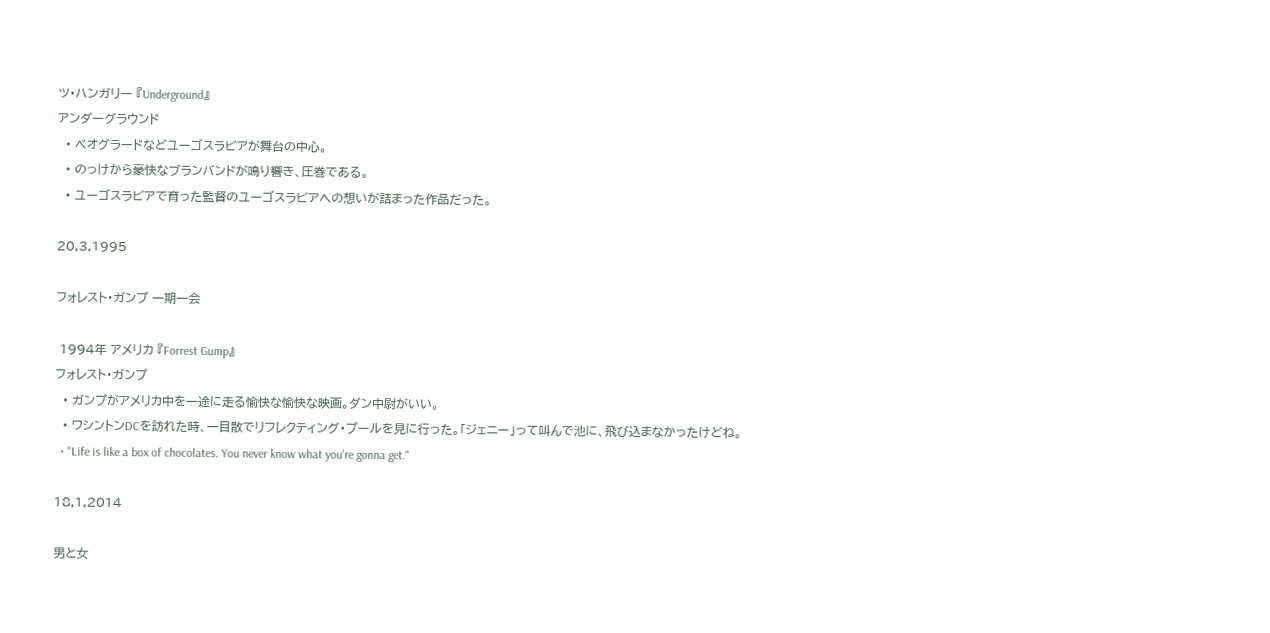ツ・ハンガリー 『Underground』
アンダーグラウンド
  • ベオグラードなどユーゴスラビアが舞台の中心。
  • のっけから豪快なブランバンドが鳴り響き、圧巻である。
  • ユーゴスラビアで育った監督のユーゴスラビアへの想いが詰まった作品だった。

20,3,1995

フォレスト・ガンプ 一期一会

 1994年 アメリカ 『Forrest Gump』
フォレスト・ガンプ
  • ガンプがアメリカ中を一途に走る愉快な愉快な映画。ダン中尉がいい。
  • ワシントンDCを訪れた時、一目散でリフレクティング・プールを見に行った。「ジェニー」って叫んで池に、飛び込まなかったけどね。
  • "Life is like a box of chocolates. You never know what you're gonna get."

18,1,2014

男と女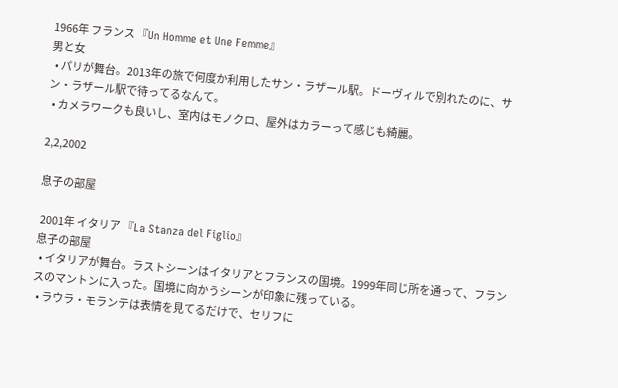1966年 フランス 『Un Homme et Une Femme』
男と女
  • パリが舞台。2013年の旅で何度か利用したサン・ラザール駅。ドーヴィルで別れたのに、サン・ラザール駅で待ってるなんて。
  • カメラワークも良いし、室内はモノクロ、屋外はカラーって感じも綺麗。

2,2,2002

息子の部屋

 2001年 イタリア 『La Stanza del Figlio』
息子の部屋
  • イタリアが舞台。ラストシーンはイタリアとフランスの国境。1999年同じ所を通って、フランスのマントンに入った。国境に向かうシーンが印象に残っている。
  • ラウラ・モランテは表情を見てるだけで、セリフに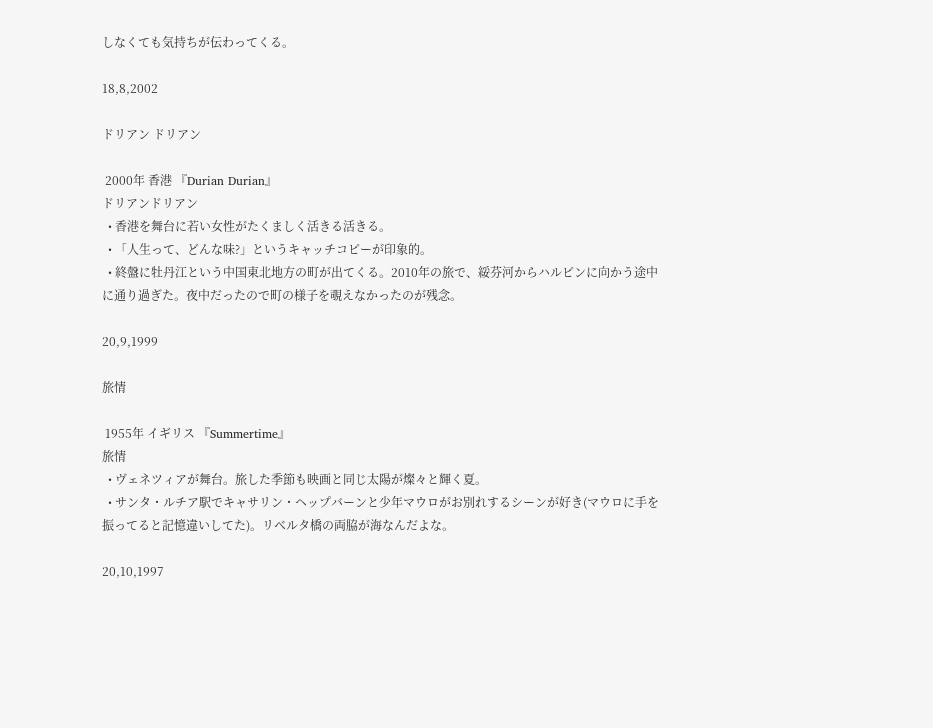しなくても気持ちが伝わってくる。

18,8,2002

ドリアン ドリアン

 2000年 香港 『Durian Durian』
ドリアンドリアン
  • 香港を舞台に若い女性がたくましく活きる活きる。
  • 「人生って、どんな味?」というキャッチコピーが印象的。
  • 終盤に牡丹江という中国東北地方の町が出てくる。2010年の旅で、綏芬河からハルピンに向かう途中に通り過ぎた。夜中だったので町の様子を覗えなかったのが残念。

20,9,1999

旅情

 1955年 イギリス 『Summertime』
旅情
  • ヴェネツィアが舞台。旅した季節も映画と同じ太陽が燦々と輝く夏。
  • サンタ・ルチア駅でキャサリン・ヘップバーンと少年マウロがお別れするシーンが好き(マウロに手を振ってると記憶違いしてた)。リベルタ橋の両脇が海なんだよな。

20,10,1997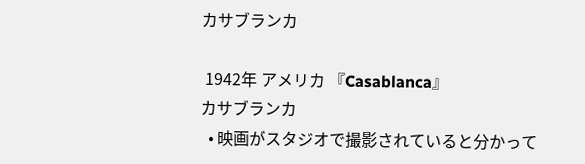カサブランカ

 1942年 アメリカ 『Casablanca』
カサブランカ
  • 映画がスタジオで撮影されていると分かって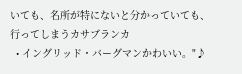いても、名所が特にないと分かっていても、行ってしまうカサブランカ
  • イングリッド・バーグマンかわいい。"♪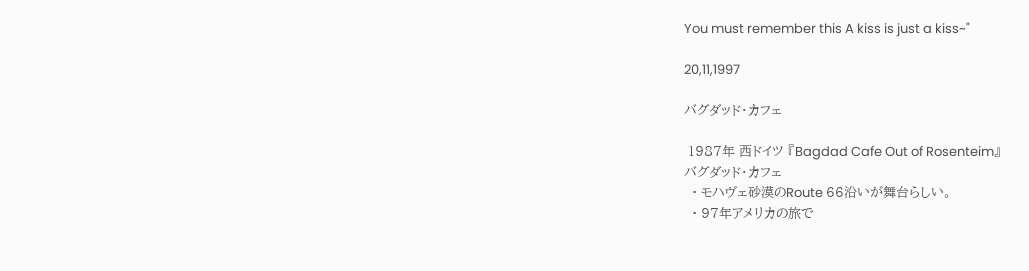You must remember this A kiss is just a kiss~"

20,11,1997

バグダッド・カフェ

 1987年 西ドイツ 『Bagdad Cafe Out of Rosenteim』
バグダッド・カフェ
  • モハヴェ砂漠のRoute 66沿いが舞台らしい。
  • 97年アメリカの旅で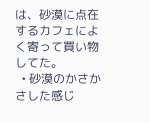は、砂漠に点在するカフェによく寄って買い物してた。
  • 砂漠のかさかさした感じ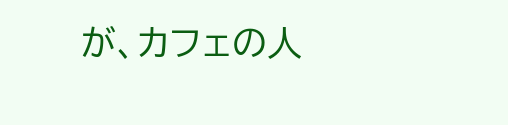が、カフェの人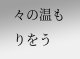々の温もりをう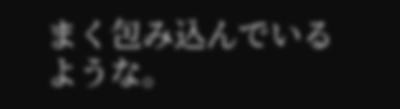まく包み込んでいるような。